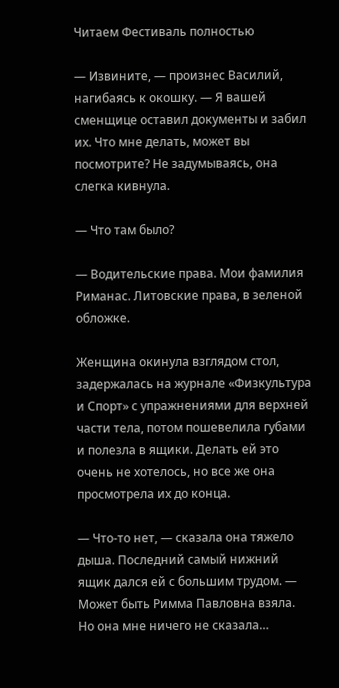Читаем Фестиваль полностью

— Извините, — произнес Василий, нагибаясь к окошку. — Я вашей сменщице оставил документы и забил их. Что мне делать, может вы посмотрите? Не задумываясь, она слегка кивнула.

— Что там было?

— Водительские права. Мои фамилия Риманас. Литовские права, в зеленой обложке.

Женщина окинула взглядом стол, задержалась на журнале «Физкультура и Спорт» с упражнениями для верхней части тела, потом пошевелила губами и полезла в ящики. Делать ей это очень не хотелось, но все же она просмотрела их до конца.

— Что-то нет, — сказала она тяжело дыша. Последний самый нижний ящик дался ей с большим трудом. — Может быть Римма Павловна взяла. Но она мне ничего не сказала…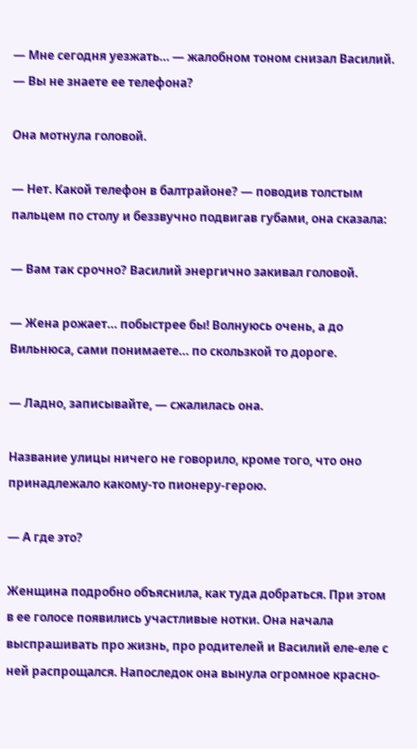— Мне сегодня уезжать… — жалобном тоном снизал Василий. — Вы не знаете ее телефона?

Она мотнула головой.

— Нет. Какой телефон в балтрайоне? — поводив толстым пальцем по столу и беззвучно подвигав губами, она сказала:

— Вам так срочно? Василий энергично закивал головой.

— Жена рожает… побыстрее бы! Волнуюсь очень, а до Вильнюса, сами понимаете… по скользкой то дороге.

— Ладно, записывайте, — сжалилась она.

Название улицы ничего не говорило, кроме того, что оно принадлежало какому-то пионеру-герою.

— А где это?

Женщина подробно объяснила, как туда добраться. При этом в ее голосе появились участливые нотки. Она начала выспрашивать про жизнь, про родителей и Василий еле-еле с ней распрощался. Напоследок она вынула огромное красно-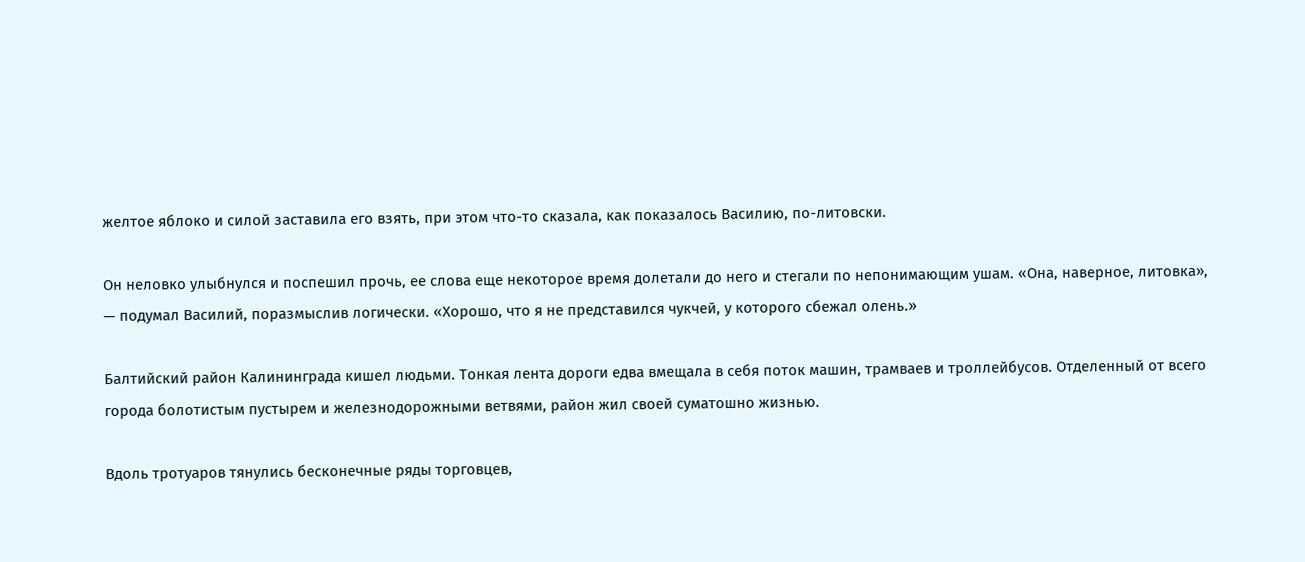желтое яблоко и силой заставила его взять, при этом что-то сказала, как показалось Василию, по-литовски.

Он неловко улыбнулся и поспешил прочь, ее слова еще некоторое время долетали до него и стегали по непонимающим ушам. «Она, наверное, литовка», — подумал Василий, поразмыслив логически. «Хорошо, что я не представился чукчей, у которого сбежал олень.»

Балтийский район Калининграда кишел людьми. Тонкая лента дороги едва вмещала в себя поток машин, трамваев и троллейбусов. Отделенный от всего города болотистым пустырем и железнодорожными ветвями, район жил своей суматошно жизнью.

Вдоль тротуаров тянулись бесконечные ряды торговцев,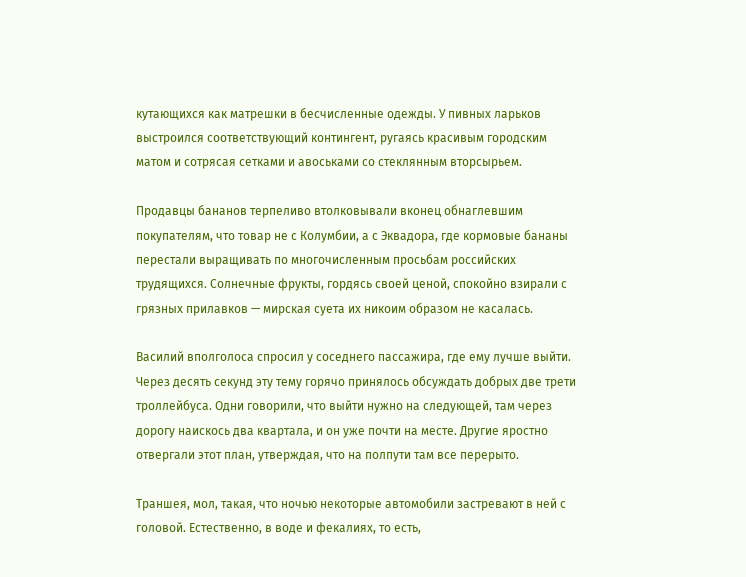кутающихся как матрешки в бесчисленные одежды. У пивных ларьков выстроился соответствующий контингент, ругаясь красивым городским матом и сотрясая сетками и авоськами со стеклянным вторсырьем.

Продавцы бананов терпеливо втолковывали вконец обнаглевшим покупателям, что товар не с Колумбии, а с Эквадора, где кормовые бананы перестали выращивать по многочисленным просьбам российских трудящихся. Солнечные фрукты, гордясь своей ценой, спокойно взирали с грязных прилавков — мирская суета их никоим образом не касалась.

Василий вполголоса спросил у соседнего пассажира, где ему лучше выйти. Через десять секунд эту тему горячо принялось обсуждать добрых две трети троллейбуса. Одни говорили, что выйти нужно на следующей, там через дорогу наискось два квартала, и он уже почти на месте. Другие яростно отвергали этот план, утверждая, что на полпути там все перерыто.

Траншея, мол, такая, что ночью некоторые автомобили застревают в ней с головой. Естественно, в воде и фекалиях, то есть,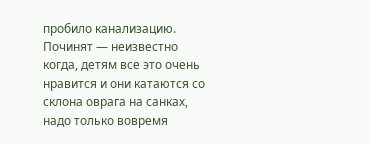пробило канализацию. Починят — неизвестно когда, детям все это очень нравится и они катаются со склона оврага на санках, надо только вовремя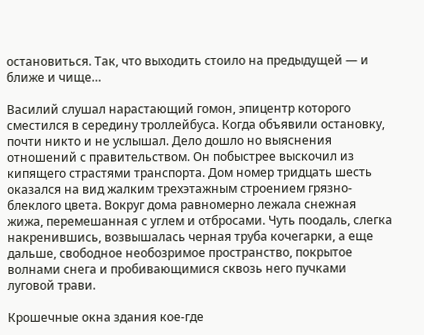остановиться. Так, что выходить стоило на предыдущей — и ближе и чище…

Василий слушал нарастающий гомон, эпицентр которого сместился в середину троллейбуса. Когда объявили остановку, почти никто и не услышал. Дело дошло но выяснения отношений с правительством. Он побыстрее выскочил из кипящего страстями транспорта. Дом номер тридцать шесть оказался на вид жалким трехэтажным строением грязно-блеклого цвета. Вокруг дома равномерно лежала снежная жижа, перемешанная с углем и отбросами. Чуть поодаль, слегка накренившись, возвышалась черная труба кочегарки, а еще дальше, свободное необозримое пространство, покрытое волнами снега и пробивающимися сквозь него пучками луговой трави.

Крошечные окна здания кое-где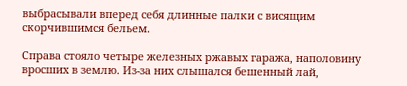выбрасывали вперед себя длинные палки с висящим скорчившимся бельем.

Справа стояло четыре железных ржавых гаража, наполовину вросших в землю. Из-за них слышался бешенный лай,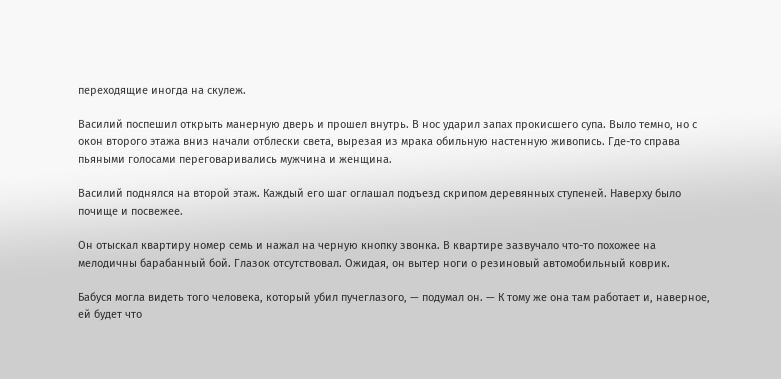переходящие иногда на скулеж.

Василий поспешил открыть манерную дверь и прошел внутрь. В нос ударил запах прокисшего супа. Выло темно, но с окон второго этажа вниз начали отблески света, вырезая из мрака обильную настенную живопись. Где-то справа пьяными голосами переговаривались мужчина и женщина.

Василий поднялся на второй этаж. Каждый его шаг оглашал подъезд скрипом деревянных ступеней. Наверху было почище и посвежее.

Он отыскал квартиру номер семь и нажал на черную кнопку звонка. В квартире зазвучало что-то похожее на мелодичны барабанный бой. Глазок отсутствовал. Ожидая, он вытер ноги о резиновый автомобильный коврик.

Бабуся могла видеть того человека, который убил пучеглазого, — подумал он. — К тому же она там работает и, наверное, ей будет что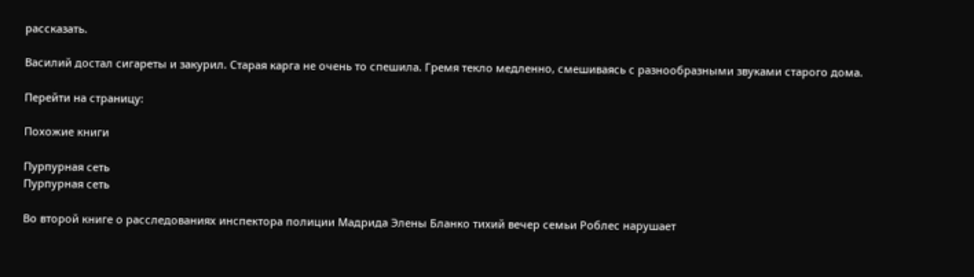рассказать.

Василий достал сигареты и закурил. Старая карга не очень то спешила. Гремя текло медленно, смешиваясь с разнообразными звуками старого дома.

Перейти на страницу:

Похожие книги

Пурпурная сеть
Пурпурная сеть

Во второй книге о расследованиях инспектора полиции Мадрида Элены Бланко тихий вечер семьи Роблес нарушает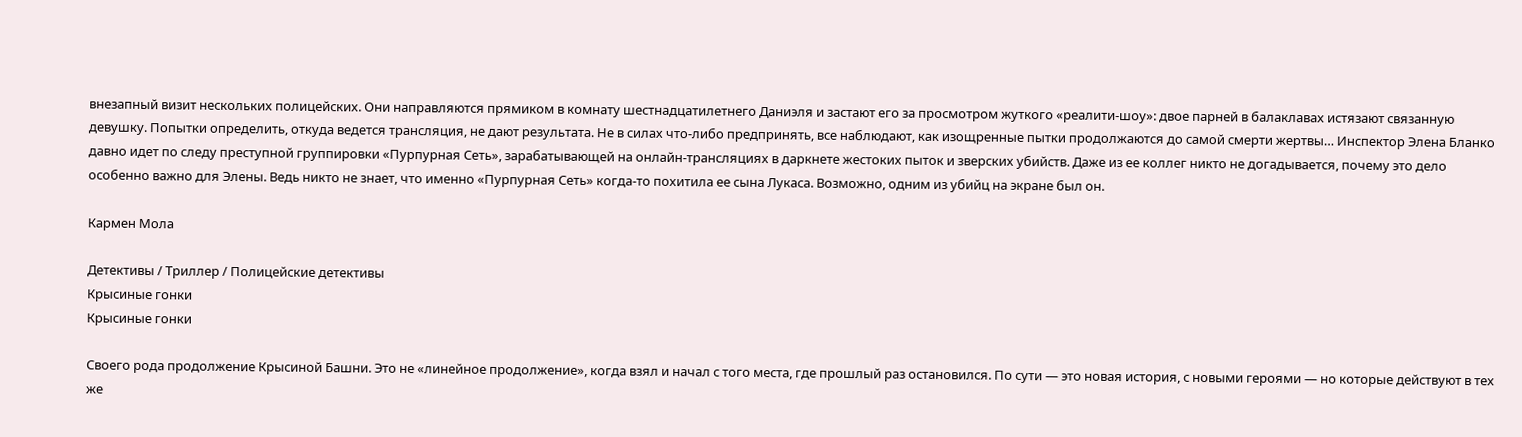внезапный визит нескольких полицейских. Они направляются прямиком в комнату шестнадцатилетнего Даниэля и застают его за просмотром жуткого «реалити-шоу»: двое парней в балаклавах истязают связанную девушку. Попытки определить, откуда ведется трансляция, не дают результата. Не в силах что-либо предпринять, все наблюдают, как изощренные пытки продолжаются до самой смерти жертвы… Инспектор Элена Бланко давно идет по следу преступной группировки «Пурпурная Сеть», зарабатывающей на онлайн-трансляциях в даркнете жестоких пыток и зверских убийств. Даже из ее коллег никто не догадывается, почему это дело особенно важно для Элены. Ведь никто не знает, что именно «Пурпурная Сеть» когда-то похитила ее сына Лукаса. Возможно, одним из убийц на экране был он.

Кармен Мола

Детективы / Триллер / Полицейские детективы
Крысиные гонки
Крысиные гонки

Своего рода продолжение Крысиной Башни. Это не «линейное продолжение», когда взял и начал с того места, где прошлый раз остановился. По сути — это новая история, с новыми героями — но которые действуют в тех же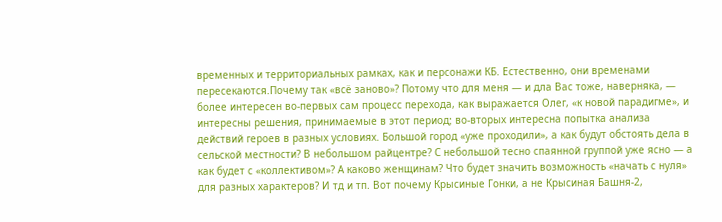временных и территориальных рамках, как и персонажи КБ. Естественно, они временами пересекаются.Почему так «всё заново»? Потому что для меня — и дла Вас тоже, наверняка, — более интересен во-первых сам процесс перехода, как выражается Олег, «к новой парадигме», и интересны решения, принимаемые в этот период; во-вторых интересна попытка анализа действий героев в разных условиях. Большой город «уже проходили», а как будут обстоять дела в сельской местности? В небольшом райцентре? С небольшой тесно спаянной группой уже ясно — а как будет с «коллективом»? А каково женщинам? Что будет значить возможность «начать с нуля» для разных характеров? И тд и тп. Вот почему Крысиные Гонки, а не Крысиная Башня-2,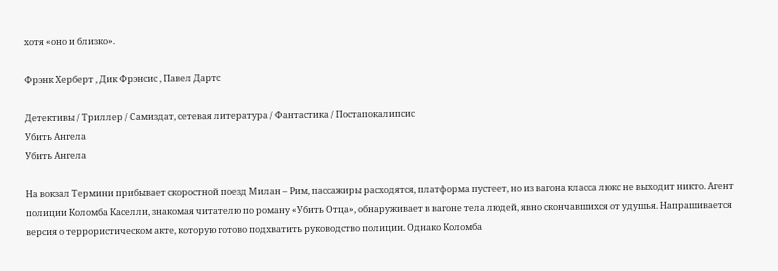хотя «оно и близко».

Фрэнк Херберт , Дик Фрэнсис , Павел Дартс

Детективы / Триллер / Самиздат, сетевая литература / Фантастика / Постапокалипсис
Убить Ангела
Убить Ангела

На вокзал Термини прибывает скоростной поезд Милан – Рим, пассажиры расходятся, платформа пустеет, но из вагона класса люкс не выходит никто. Агент полиции Коломба Каселли, знакомая читателю по роману «Убить Отца», обнаруживает в вагоне тела людей, явно скончавшихся от удушья. Напрашивается версия о террористическом акте, которую готово подхватить руководство полиции. Однако Коломба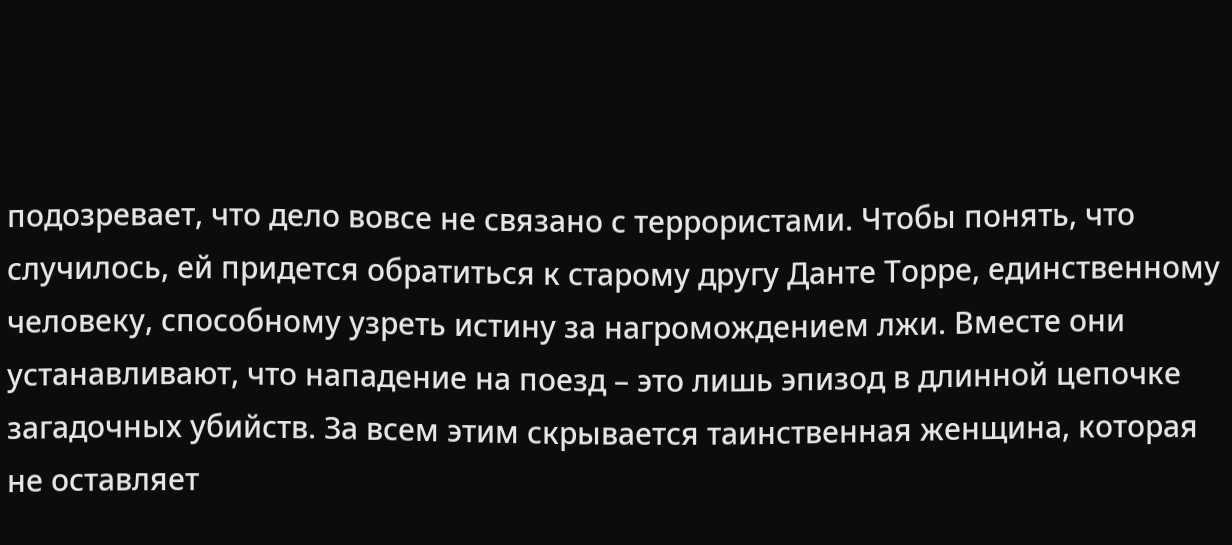подозревает, что дело вовсе не связано с террористами. Чтобы понять, что случилось, ей придется обратиться к старому другу Данте Торре, единственному человеку, способному узреть истину за нагромождением лжи. Вместе они устанавливают, что нападение на поезд – это лишь эпизод в длинной цепочке загадочных убийств. За всем этим скрывается таинственная женщина, которая не оставляет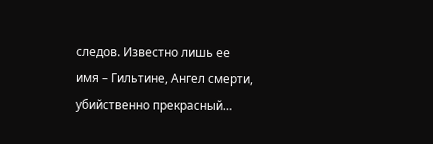следов. Известно лишь ее имя – Гильтине, Ангел смерти, убийственно прекрасный…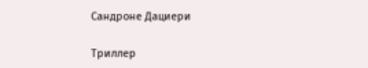Сандроне Дациери

Триллер